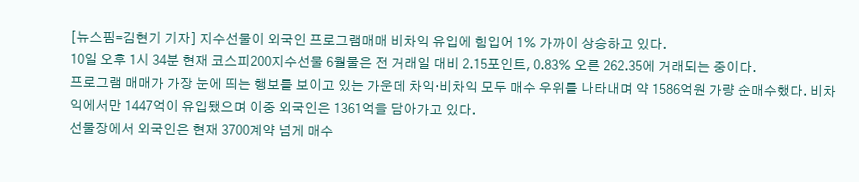[뉴스핌=김현기 기자] 지수선물이 외국인 프로그램매매 비차익 유입에 힘입어 1% 가까이 상승하고 있다.
10일 오후 1시 34분 현재 코스피200지수선물 6월물은 전 거래일 대비 2.15포인트, 0.83% 오른 262.35에 거래되는 중이다.
프로그램 매매가 가장 눈에 띄는 행보를 보이고 있는 가운데 차익·비차익 모두 매수 우위를 나타내며 약 1586억원 가량 순매수했다. 비차익에서만 1447억이 유입됐으며 이중 외국인은 1361억을 담아가고 있다.
선물장에서 외국인은 현재 3700계약 넘게 매수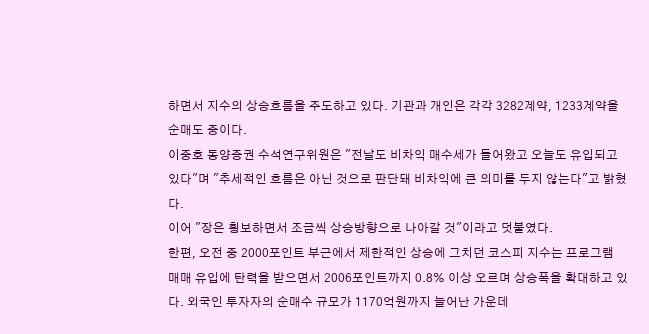하면서 지수의 상승흐름을 주도하고 있다. 기관과 개인은 각각 3282계약, 1233계약을 순매도 중이다.
이중호 동양증권 수석연구위원은 "전날도 비차익 매수세가 들어왔고 오늘도 유입되고 있다"며 "추세적인 흐름은 아닌 것으로 판단돼 비차익에 큰 의미를 두지 않는다"고 밝혔다.
이어 "장은 횡보하면서 조금씩 상승방향으로 나아갈 것"이라고 덧붙였다.
한편, 오전 중 2000포인트 부근에서 제한적인 상승에 그치던 코스피 지수는 프로그램 매매 유입에 탄력을 받으면서 2006포인트까지 0.8% 이상 오르며 상승폭을 확대하고 있다. 외국인 투자자의 순매수 규모가 1170억원까지 늘어난 가운데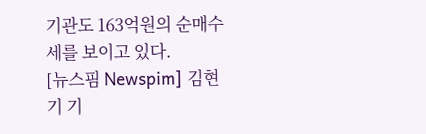기관도 163억원의 순매수세를 보이고 있다.
[뉴스핌 Newspim] 김현기 기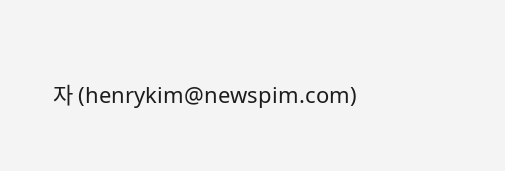자 (henrykim@newspim.com)